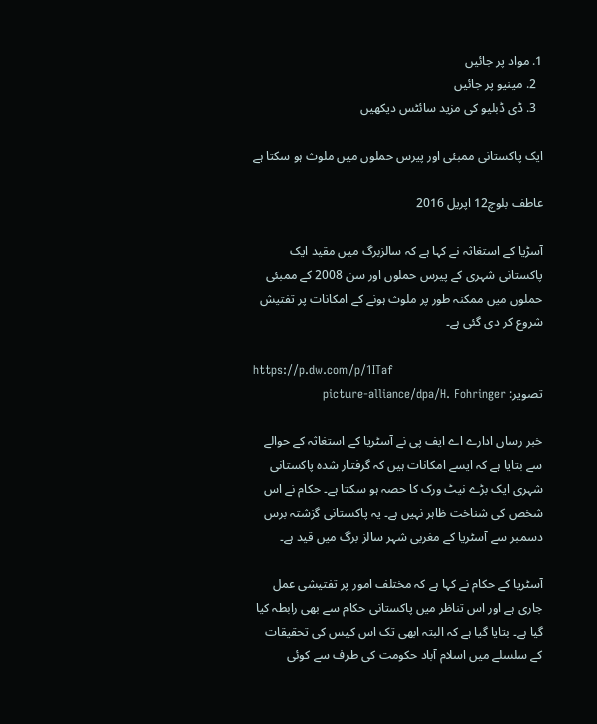1. مواد پر جائیں
  2. مینیو پر جائیں
  3. ڈی ڈبلیو کی مزید سائٹس دیکھیں

ایک پاکستانی ممبئی اور پیرس حملوں میں ملوث ہو سکتا ہے

عاطف بلوچ12 اپریل 2016

آسڑیا کے استغاثہ نے کہا ہے کہ سالزبرگ میں مقید ایک پاکستانی شہری کے پیرس حملوں اور سن 2008 کے ممبئی حملوں میں ممکنہ طور پر ملوث ہونے کے امکانات پر تفتیش شروع کر دی گئی ہے۔

https://p.dw.com/p/1ITaf
تصویر: picture-alliance/dpa/H. Fohringer

خبر رساں ادارے اے ایف پی نے آسٹریا کے استغاثہ کے حوالے سے بتایا ہے کہ ایسے امکانات ہیں کہ گرفتار شدہ پاکستانی شہری ایک بڑے نیٹ ورک کا حصہ ہو سکتا ہے۔ حکام نے اس شخص کی شناخت ظاہر نہیں ہے۔ یہ پاکستانی گزشتہ برس دسمبر سے آسٹریا کے مغربی شہر سالز برگ میں قید ہے۔

آسٹریا کے حکام نے کہا ہے کہ مختلف امور پر تفتیشی عمل جاری ہے اور اس تناظر میں پاکستانی حکام سے بھی رابطہ کیا گیا ہے۔ بتایا گیا ہے کہ البتہ ابھی تک اس کیس کی تحقیقات کے سلسلے میں اسلام آباد حکومت کی طرف سے کوئی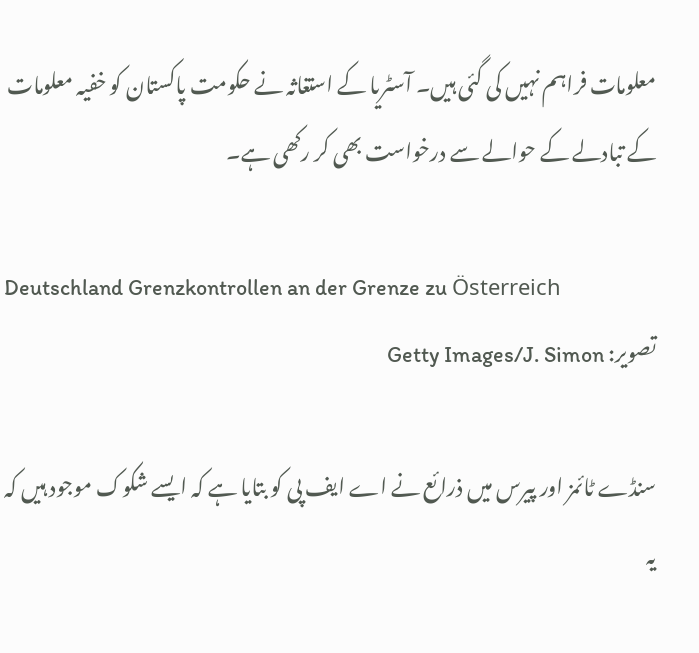معلومات فراہم نہیں کی گئی ہیں۔ آسٹریا کے استغاثہ نے حکومت پاکستان کو خفیہ معلومات کے تبادلے کے حوالے سے درخواست بھی کر رکھی ہے۔

Deutschland Grenzkontrollen an der Grenze zu Österreich
تصویر: Getty Images/J. Simon

سنڈے ٹائمز اور پیرس میں ذرائع نے اے ایف پی کو بتایا ہے کہ ایسے شکوک موجود ہیں کہ یہ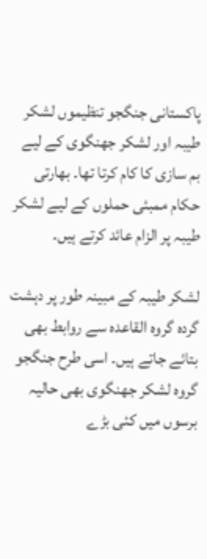پاکستانی جنگجو تنظیموں لشکر طیبہ اور لشکر جھنگوی کے لیے بم سازی کا کام کرتا تھا۔ بھارتی حکام ممبئی حملوں کے لیے لشکر طیبہ پر الزام عائد کرتے ہیں۔

لشکر طیبہ کے مبینہ طور پر دہشت گردہ گروہ القاعدہ سے روابط بھی بتائے جاتے ہیں۔ اسی طرح جنگجو گروہ لشکر جھنگوی بھی حالیہ برسوں میں کئی بڑے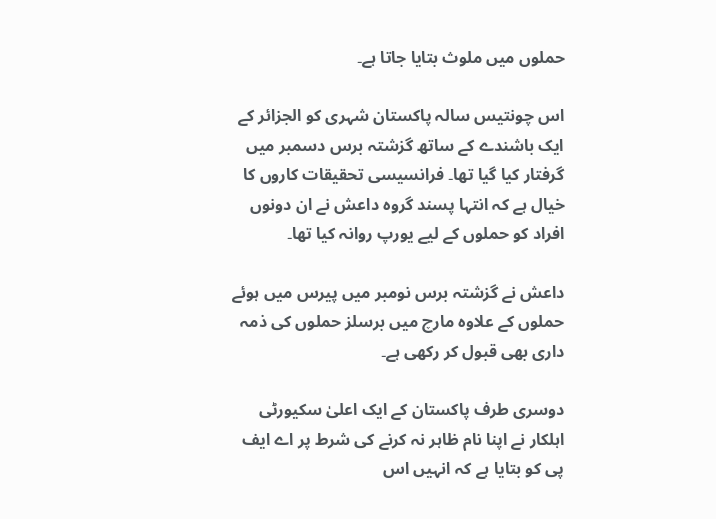حملوں میں ملوث بتایا جاتا ہے۔

اس چونتیس سالہ پاکستان شہری کو الجزائر کے ایک باشندے کے ساتھ گزشتہ برس دسمبر میں گرفتار کیا گیا تھا۔ فرانسیسی تحقیقات کاروں کا خیال ہے کہ انتہا پسند گروہ داعش نے ان دونوں افراد کو حملوں کے لیے یورپ روانہ کیا تھا۔

داعش نے گزشتہ برس نومبر میں پیرس میں ہوئے حملوں کے علاوہ مارچ میں برسلز حملوں کی ذمہ داری بھی قبول کر رکھی ہے۔

دوسری طرف پاکستان کے ایک اعلیٰ سکیورٹی اہلکار نے اپنا نام ظاہر نہ کرنے کی شرط پر اے ایف پی کو بتایا ہے کہ انہیں اس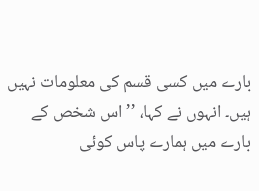بارے میں کسی قسم کی معلومات نہیں ہیں۔ انہوں نے کہا، ’’اس شخص کے بارے میں ہمارے پاس کوئی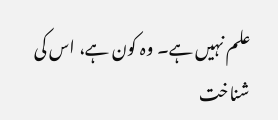علم نہیں ہے۔ وہ کون ہے، اس کی شناخت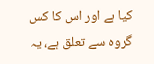کیا ہے اور اس کا کس گروہ سے تعلق ہے، یہ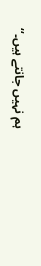ہم نہیں جانتے ہیں۔‘‘